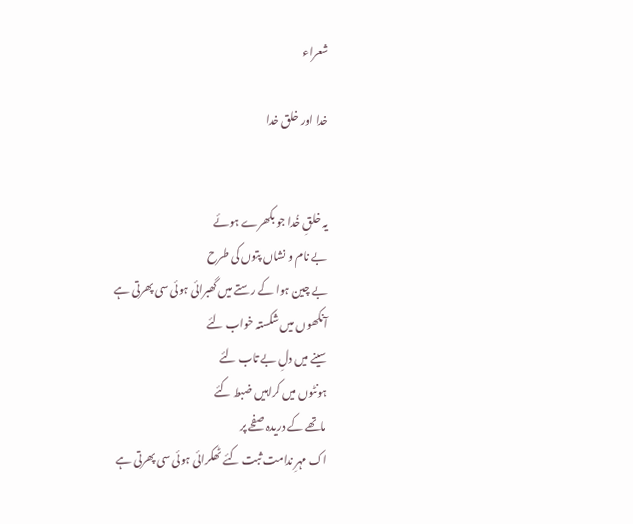شعراء

خدا اور خلق خدا


یہ خلقِ خُدا جو بکھرے ہوئے
بے نام و نشاں پتوں کی طرح
بے چین ہوا کے رستے میں گھبرائی ہوئی سی پھرتی ہے
آنکھوں میں شکستہ خواب لئے
سینے میں دلِ بے تاب لئے
ہونٹوں میں کراہیں ضبط کئے
ماتھے کے دریدہ صفحے پر
اک مہرِ ندامت ثبت کئے ٹھکرائی ہوئی سی پھرتی ہے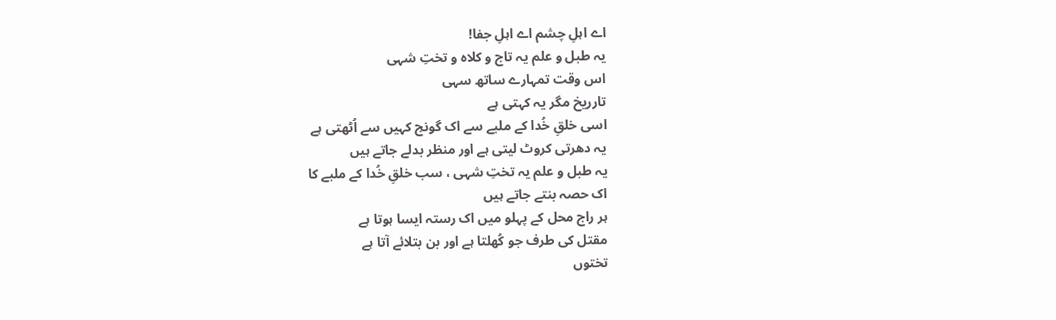اے اہلِ چشم اے اہلِ جفا!
یہ طبل و علم یہ تاج و کلاہ و تختِ شہی
اس وقت تمہارے ساتھ سہی
تارریخ مگر یہ کہتی ہے
اسی خلقِ خُدا کے ملبے سے اک گونج کہیں سے اُٹھتی ہے
یہ دھرتی کروٹ لیتی ہے اور منظر بدلے جاتے ہیں
یہ طبل و علم یہ تختِ شہی ، سب خلقِ خُدا کے ملبے کا
اک حصہ بنتے جاتے ہیں
ہر راج محل کے پہلو میں اک رستہ ایسا ہوتا ہے
مقتل کی طرف جو کُھلتا ہے اور بن بتلائے آتا ہے
تختوں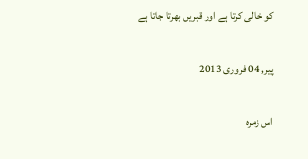کو خالی کرتا ہے اور قبریں بھرتا جاتا ہے

پیر, 04 فروری 2013

اس زمرہ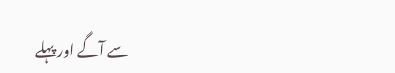سے آگے اور پہلے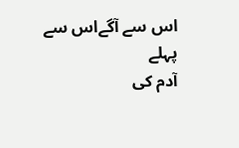اس سے آگےاس سے پہلے
آدم کی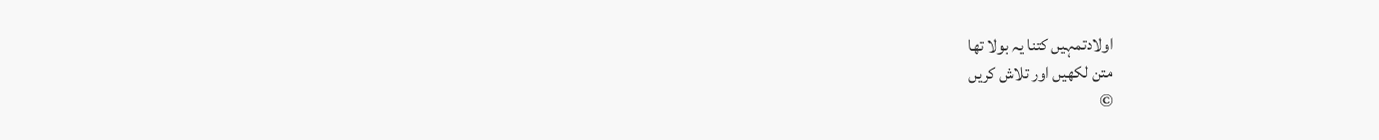اولادتمہیں کتنا یہ بولا تھا
متن لکھیں اور تلاش کریں
©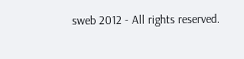sweb 2012 - All rights reserved.